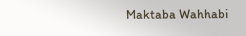Maktaba Wahhabi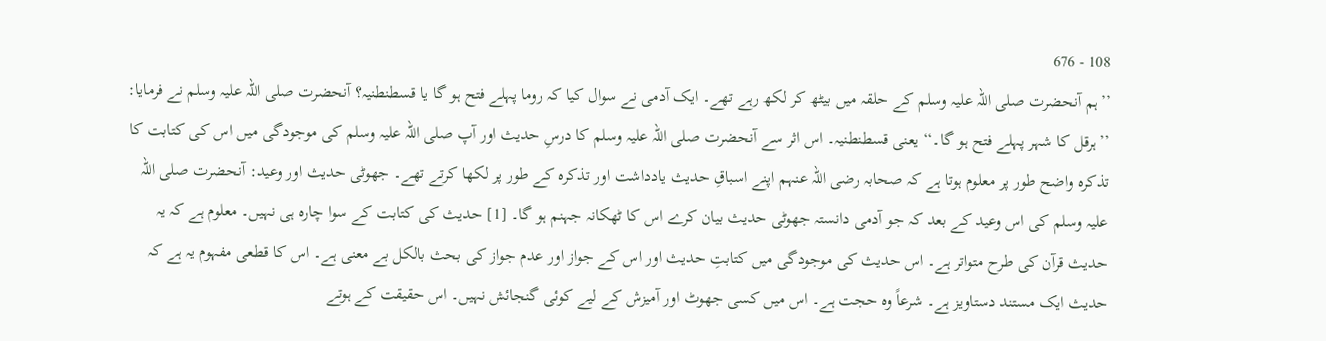108 - 676
’’ہم آنحضرت صلی اللہ علیہ وسلم کے حلقہ میں بیٹھ کر لکھ رہے تھے۔ ایک آدمی نے سوال کیا کہ روما پہلے فتح ہو گا یا قسطنطنیہ؟ آنحضرت صلی اللہ علیہ وسلم نے فرمایا: ’’ہرقل کا شہر پہلے فتح ہو گا۔‘‘ یعنی قسطنطنیہ۔ اس اثر سے آنحضرت صلی اللہ علیہ وسلم کا درسِ حدیث اور آپ صلی اللہ علیہ وسلم کی موجودگی میں اس کی کتابت کا تذکرہ واضح طور پر معلوم ہوتا ہے کہ صحابہ رضی اللہ عنہم اپنے اسباقِ حدیث یادداشت اور تذکرہ کے طور پر لکھا کرتے تھے۔ جھوٹی حدیث اور وعید: آنحضرت صلی اللہ علیہ وسلم کی اس وعید کے بعد کہ جو آدمی دانستہ جھوٹی حدیث بیان کرے اس کا ٹھکانہ جہنم ہو گا۔ [1] حدیث کی کتابت کے سوا چارہ ہی نہیں۔ معلوم ہے کہ یہ حدیث قرآن کی طرح متواتر ہے۔ اس حدیث کی موجودگی میں کتابتِ حدیث اور اس کے جواز اور عدم جواز کی بحث بالکل بے معنی ہے۔ اس کا قطعی مفہوم یہ ہے کہ حدیث ایک مستند دستاویز ہے۔ شرعاً وہ حجت ہے۔ اس میں کسی جھوٹ اور آمیزش کے لیے کوئی گنجائش نہیں۔ اس حقیقت کے ہوتے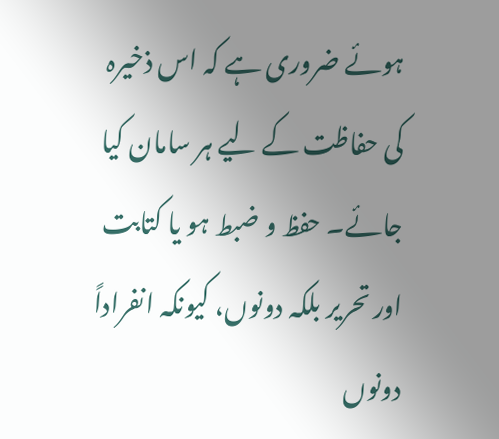ہوئے ضروری ہے کہ اس ذخیرہ کی حفاظت کے لیے ہر سامان کیا جائے۔ حفظ و ضبط ہو یا کتابت اور تحریر بلکہ دونوں، کیونکہ انفراداً دونوں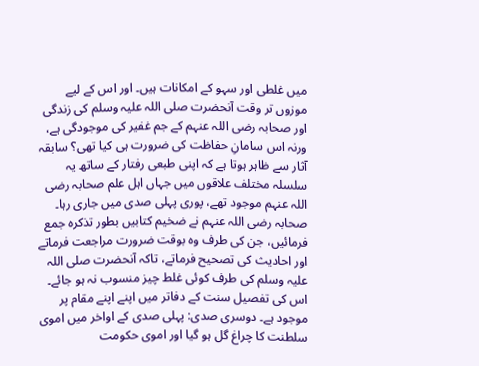میں غلطی اور سہو کے امکانات ہیں۔ اور اس کے لیے موزوں تر وقت آنحضرت صلی اللہ علیہ وسلم کی زندگی اور صحابہ رضی اللہ عنہم کے جم غفیر کی موجودگی ہے، ورنہ اس سامانِ حفاظت کی ضرورت ہی کیا تھی؟ سابقہ آثار سے ظاہر ہوتا ہے کہ اپنی طبعی رفتار کے ساتھ یہ سلسلہ مختلف علاقوں میں جہاں اہل علم صحابہ رضی اللہ عنہم موجود تھے، پوری پہلی صدی میں جاری رہا۔ صحابہ رضی اللہ عنہم نے ضخیم کتابیں بطور تذکرہ جمع فرمائیں، جن کی طرف وہ بوقت ضرورت مراجعت فرماتے اور احادیث کی تصحیح فرماتے، تاکہ آنحضرت صلی اللہ علیہ وسلم کی طرف کوئی غلط چیز منسوب نہ ہو جائے۔ اس کی تفصیل سنت کے دفاتر میں اپنے اپنے مقام پر موجود ہے۔ دوسری صدی: پہلی صدی کے اواخر میں اموی سلطنت کا چراغ گل ہو گیا اور اموی حکومت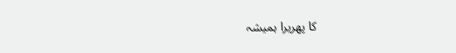کا پھریرا ہمیشہ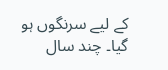کے لیے سرنگوں ہو گیا۔ چند سال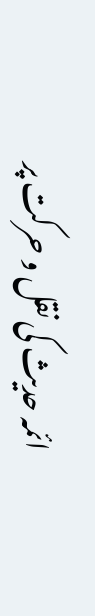ائمہ حدیث کی نقل و حرکت پر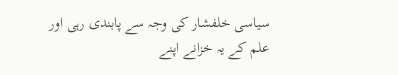سیاسی خلفشار کی وجہ سے پابندی رہی اور علم کے یہ خزانے اپنے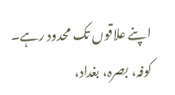اپنے علاقوں تک محدود رہے۔ کوفہ، بصرہ، بغداد،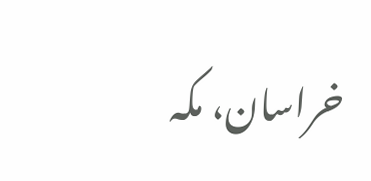خراسان، مکہ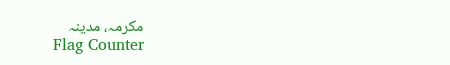مکرمہ، مدینہ
Flag Counter